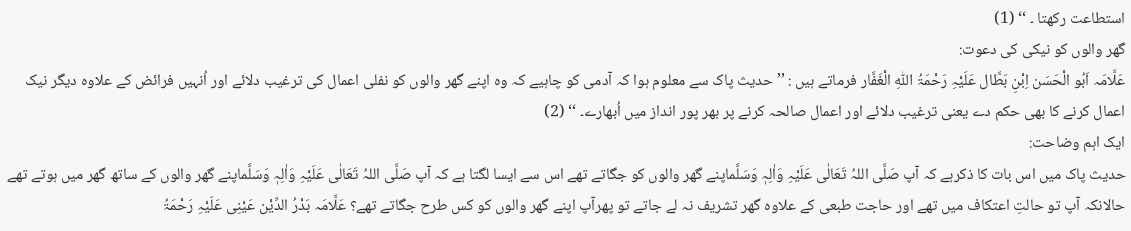استطاعت رکھتا ۔ ‘‘ (1)
گھر والوں کو نیکی کی دعوت:
عَلَّامَہ اَبُو الْحَسَن اِبْنِ بَطَّال عَلَیْہِ رَحْمَۃُ اللّٰہِ الْغَفَّار فرماتے ہیں : ’’ حدیث پاک سے معلوم ہوا کہ آدمی کو چاہیے کہ وہ اپنے گھر والوں کو نفلی اعمال کی ترغیب دلائے اور اُنہیں فرائض کے علاوہ دیگر نیک اعمال کرنے کا بھی حکم دے یعنی ترغیب دلائے اور اعمال صالحہ کرنے پر بھر پور انداز میں اُبھارے۔ ‘‘ (2)
ایک اہم وضاحت:
حدیث پاک میں اس بات کا ذکرہے کہ آپ صَلَّی اللہُ تَعَالٰی عَلَیْہِ وَاٰلِہٖ وَسَلَّماپنے گھر والوں کو جگاتے تھے اس سے ایسا لگتا ہے کہ آپ صَلَّی اللہُ تَعَالٰی عَلَیْہِ وَاٰلِہٖ وَسَلَّماپنے گھر والوں کے ساتھ گھر میں ہوتے تھے حالانکہ آپ تو حالتِ اعتکاف میں تھے اور حاجت طبعی کے علاوہ گھر تشریف نہ لے جاتے تو پھرآپ اپنے گھر والوں کو کس طرح جگاتے تھے؟ عَلَّامَہ بَدْرُ الدِّیْن عَیْنِی عَلَیْہِ رَحْمَۃُ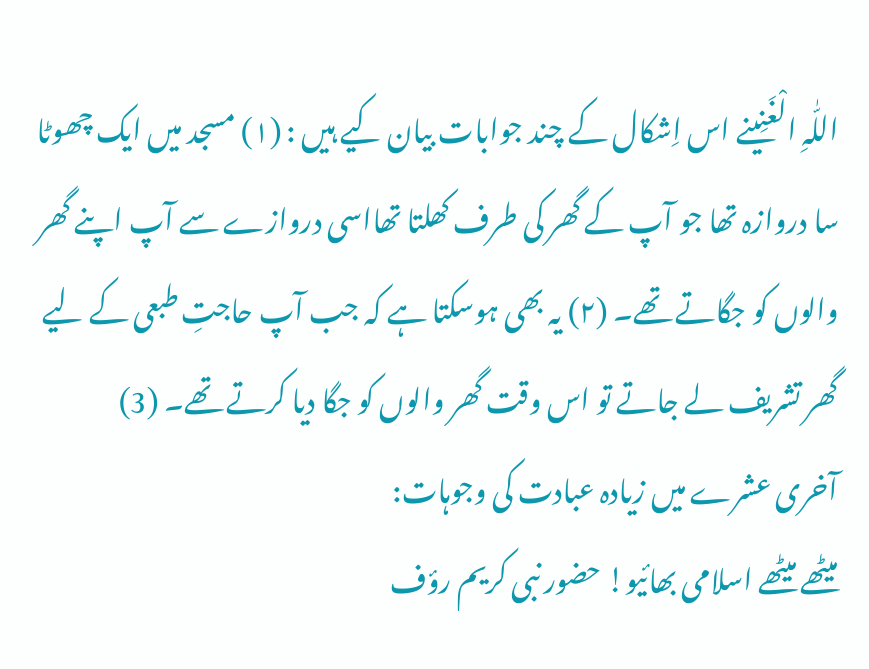اللّٰہِ الْغَنِینے اس اِشکال کے چند جوابات بیان کیے ہیں : (۱) مسجد میں ایک چھوٹا سا دروازہ تھا جو آپ کے گھر کی طرف کھلتا تھااسی دروازے سے آپ اپنے گھر والوں کو جگاتے تھے۔ (۲) یہ بھی ہوسکتا ہے کہ جب آپ حاجتِ طبعی کے لیے گھر تشریف لے جاتے تو اس وقت گھر والوں کو جگا دیا کرتے تھے۔ (3)
آخری عشرے میں زیادہ عبادت کی وجوہات:
میٹھے میٹھے اسلامی بھائیو! حضور نبی کریم رؤف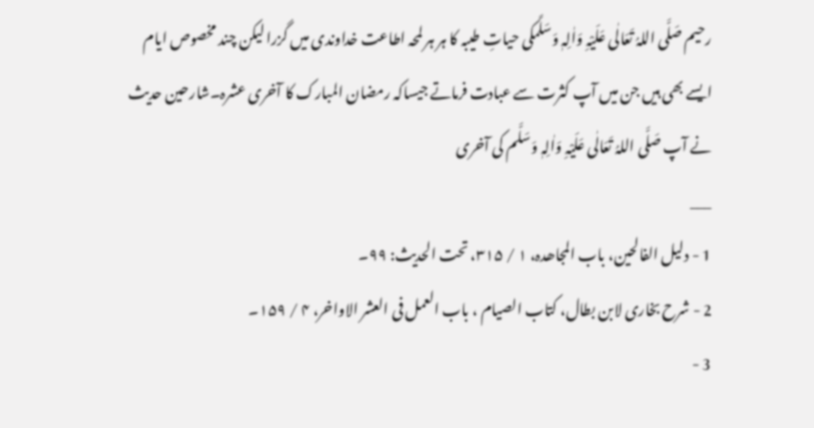رحیم صَلَّی اللہُ تَعَالٰی عَلَیْہِ وَاٰلِہٖ وَسَلَّمکی حیاتِ طیبہ کا ہر ہر لمحہ اطاعت خداوندی میں گزرا لیکن چند مخصوص ایام ایسے بھی ہیں جن میں آپ کثرت سے عبادت فرماتے جیساکہ رمضان المبارک کا آخری عشرہ۔شارحین حدیث نے آپ صَلَّی اللہُ تَعَالٰی عَلَیْہِ وَاٰلِہٖ وَسَلَّم کی آخری
___
1 - دلیل الفالحین، باب المجاھدہ، ۱ / ۳۱۵، تحت الحدیث: ۹۹۔
2 - شرح بخاری لابن بطال، کتاب الصیام ، باب العمل فی العشر الاواخر، ۴ / ۱۵۹۔
3 -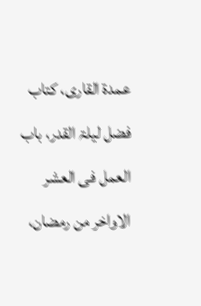عمدۃ القاری، کتاب فضل لیلۃ القدر، باب العمل فی العشر الاواخر من رمضان،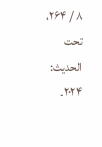۸ / ۲۶۴، تحت الحدیث: ۲۰۲۴۔